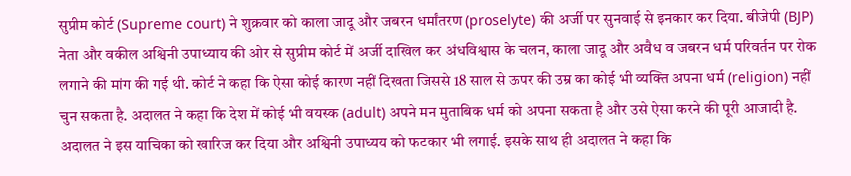सुप्रीम कोर्ट (Supreme court) ने शुक्रवार को काला जादू और जबरन धर्मांतरण (proselyte) की अर्जी पर सुनवाई से इनकार कर दिया. बीजेपी (BJP) नेता और वकील अश्विनी उपाध्याय की ओर से सुप्रीम कोर्ट में अर्जी दाखिल कर अंधविश्वास के चलन, काला जादू और अवैध व जबरन धर्म परिवर्तन पर रोक लगाने की मांग की गई थी. कोर्ट ने कहा कि ऐसा कोई कारण नहीं दिखता जिससे 18 साल से ऊपर की उम्र का कोई भी व्यक्ति अपना धर्म (religion) नहीं चुन सकता है. अदालत ने कहा कि देश में कोई भी वयस्क (adult) अपने मन मुताबिक धर्म को अपना सकता है और उसे ऐसा करने की पूरी आजादी है. अदालत ने इस याचिका को खारिज कर दिया और अश्विनी उपाध्यय को फटकार भी लगाई. इसके साथ ही अदालत ने कहा कि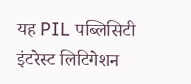यह PIL पब्लिसिटी इंटरेस्ट लिटिगेशन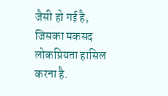जैसी हो गई है, जिसका मकसद लोकप्रियता हासिल करना है.